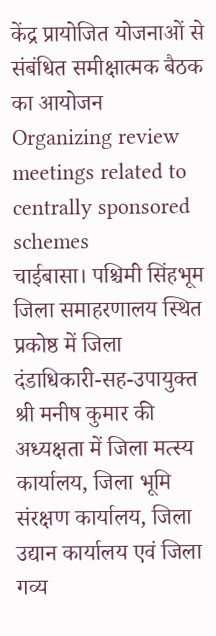केंद्र प्रायोजित योजनाओं से संबंधित समीक्षात्मक बैठक का आयोजन
Organizing review meetings related to centrally sponsored schemes
चाईबासा। पश्चिमी सिंहभूम जिला समाहरणालय स्थित प्रकोष्ठ में जिला दंडाधिकारी-सह-उपायुक्त श्री मनीष कुमार की अध्यक्षता में जिला मत्स्य कार्यालय, जिला भूमि संरक्षण कार्यालय, जिला उद्यान कार्यालय एवं जिला गव्य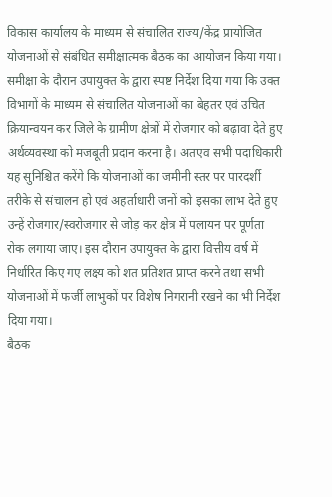विकास कार्यालय के माध्यम से संचालित राज्य/केंद्र प्रायोजित योजनाओं से संबंधित समीक्षात्मक बैठक का आयोजन किया गया। समीक्षा के दौरान उपायुक्त के द्वारा स्पष्ट निर्देश दिया गया कि उक्त विभागों के माध्यम से संचालित योजनाओं का बेहतर एवं उचित क्रियान्वयन कर जिले के ग्रामीण क्षेत्रों में रोजगार को बढ़ावा देते हुए अर्थव्यवस्था को मजबूती प्रदान करना है। अतएव सभी पदाधिकारी यह सुनिश्चित करेंगे कि योजनाओं का जमीनी स्तर पर पारदर्शी तरीके से संचालन हो एवं अहर्ताधारी जनों को इसका लाभ देते हुए उन्हें रोजगार/स्वरोजगार से जोड़ कर क्षेत्र में पलायन पर पूर्णता रोक लगाया जाए। इस दौरान उपायुक्त के द्वारा वित्तीय वर्ष में निर्धारित किए गए लक्ष्य को शत प्रतिशत प्राप्त करने तथा सभी योजनाओं में फर्जी लाभुकों पर विशेष निगरानी रखने का भी निर्देश दिया गया।
बैठक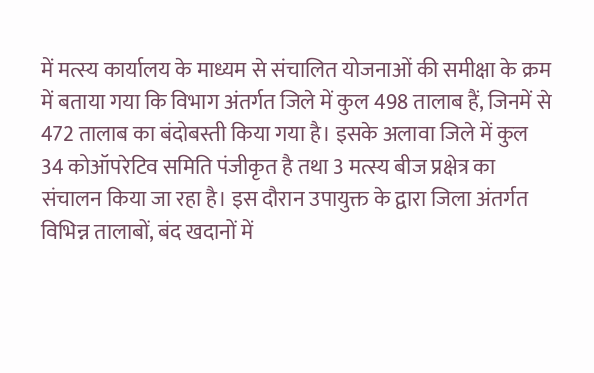में मत्स्य कार्यालय के माध्यम से संचालित योजनाओं की समीक्षा के क्रम में बताया गया कि विभाग अंतर्गत जिले में कुल 498 तालाब हैं, जिनमें से 472 तालाब का बंदोबस्ती किया गया है। इसके अलावा जिले में कुल 34 कोऑपरेटिव समिति पंजीकृत है तथा 3 मत्स्य बीज प्रक्षेत्र का संचालन किया जा रहा है। इस दौरान उपायुक्त के द्वारा जिला अंतर्गत विभिन्न तालाबों, बंद खदानों में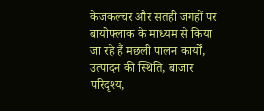केजकल्चर और सतही जगहों पर बायोफ्लाक के माध्यम से किया जा रहे हैं मछली पालन कार्यों, उत्पादन की स्थिति, बाजार परिदृश्य,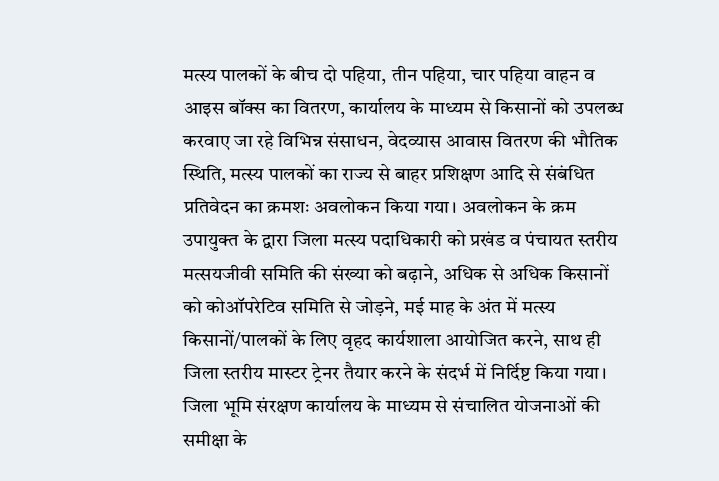मत्स्य पालकों के बीच दो पहिया, तीन पहिया, चार पहिया वाहन व आइस बॉक्स का वितरण, कार्यालय के माध्यम से किसानों को उपलब्ध करवाए जा रहे विभिन्न संसाधन, वेदव्यास आवास वितरण की भौतिक स्थिति, मत्स्य पालकों का राज्य से बाहर प्रशिक्षण आदि से संबंधित प्रतिवेदन का क्रमशः अवलोकन किया गया। अवलोकन के क्रम उपायुक्त के द्वारा जिला मत्स्य पदाधिकारी को प्रखंड व पंचायत स्तरीय मत्सयजीवी समिति की संख्या को बढ़ाने, अधिक से अधिक किसानों को कोऑपरेटिव समिति से जोड़ने, मई माह के अंत में मत्स्य किसानों/पालकों के लिए वृहद कार्यशाला आयोजित करने, साथ ही जिला स्तरीय मास्टर ट्रेनर तैयार करने के संदर्भ में निर्दिष्ट किया गया।
जिला भूमि संरक्षण कार्यालय के माध्यम से संचालित योजनाओं की समीक्षा के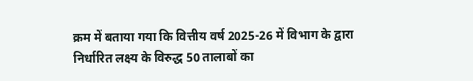क्रम में बताया गया कि वित्तीय वर्ष 2025-26 में विभाग के द्वारा निर्धारित लक्ष्य के विरुद्ध 50 तालाबों का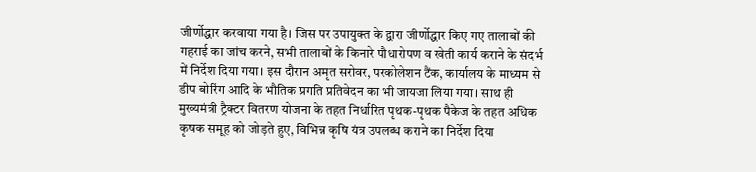जीर्णोद्धार करवाया गया है। जिस पर उपायुक्त के द्वारा जीर्णोद्धार किए गए तालाबों की गहराई का जांच करने, सभी तालाबों के किनारे पौधारोपण व खेती कार्य कराने के संदर्भ में निर्देश दिया गया। इस दौरान अमृत सरोवर, परकोलेशन टैंक, कार्यालय के माध्यम से डीप बोरिंग आदि के भौतिक प्रगति प्रतिवेदन का भी जायजा लिया गया। साथ ही मुख्यमंत्री ट्रैक्टर वितरण योजना के तहत निर्धारित पृथक-पृथक पैकेज के तहत अधिक कृषक समूह को जोड़ते हुए, विभिन्न कृषि यंत्र उपलब्ध कराने का निर्देश दिया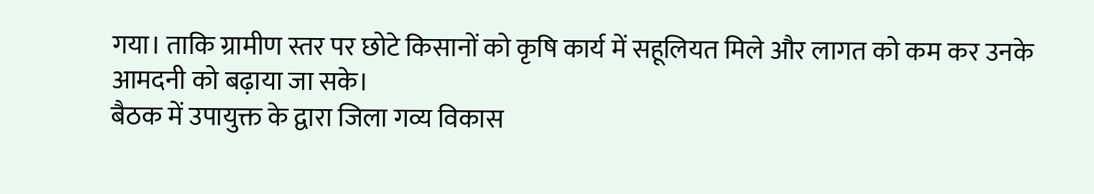गया। ताकि ग्रामीण स्तर पर छोटे किसानों को कृषि कार्य में सहूलियत मिले और लागत को कम कर उनके आमदनी को बढ़ाया जा सके।
बैठक में उपायुक्त के द्वारा जिला गव्य विकास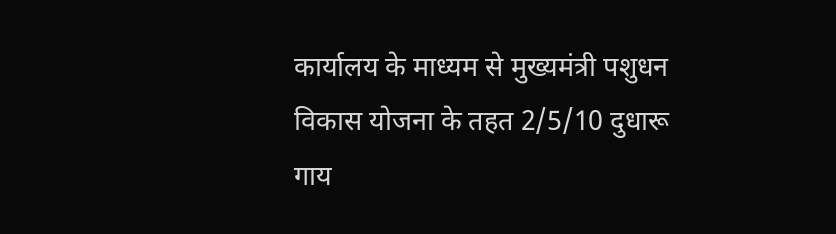कार्यालय के माध्यम से मुख्यमंत्री पशुधन विकास योजना के तहत 2/5/10 दुधारू गाय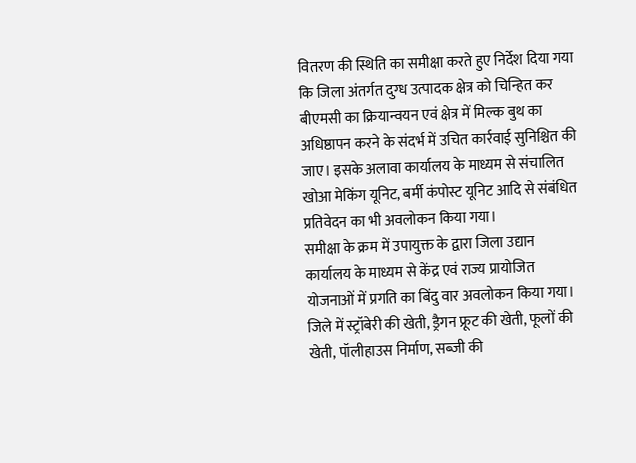वितरण की स्थिति का समीक्षा करते हुए निर्देश दिया गया कि जिला अंतर्गत दुग्ध उत्पादक क्षेत्र को चिन्हित कर बीएमसी का क्रियान्वयन एवं क्षेत्र में मिल्क बुथ का अधिष्ठापन करने के संदर्भ में उचित कार्रवाई सुनिश्चित की जाए। इसके अलावा कार्यालय के माध्यम से संचालित खोआ मेकिंग यूनिट, बर्मी कंपोस्ट यूनिट आदि से संबंधित प्रतिवेदन का भी अवलोकन किया गया।
समीक्षा के क्रम में उपायुक्त के द्वारा जिला उद्यान कार्यालय के माध्यम से केंद्र एवं राज्य प्रायोजित योजनाओं में प्रगति का बिंदु वार अवलोकन किया गया। जिले में स्ट्रॉबेरी की खेती, ड्रैगन फ्रूट की खेती, फूलों की खेती, पॉलीहाउस निर्माण, सब्जी की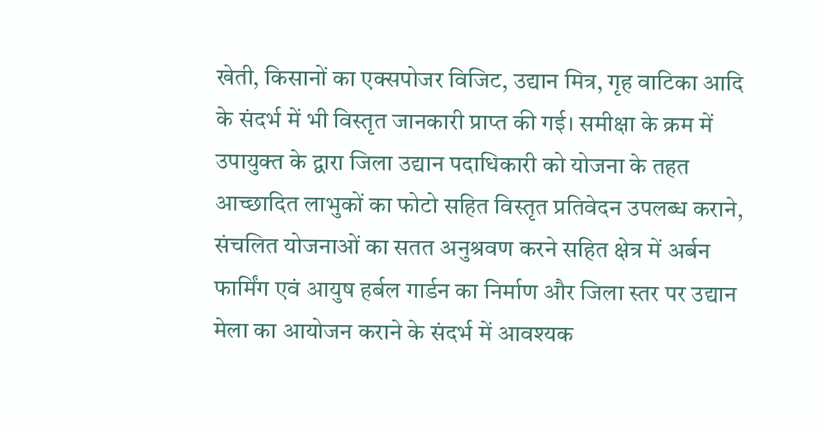खेती, किसानों का एक्सपोजर विजिट, उद्यान मित्र, गृह वाटिका आदि के संदर्भ में भी विस्तृत जानकारी प्राप्त की गई। समीक्षा के क्रम में उपायुक्त के द्वारा जिला उद्यान पदाधिकारी को योजना के तहत आच्छादित लाभुकों का फोटो सहित विस्तृत प्रतिवेदन उपलब्ध कराने, संचलित योजनाओं का सतत अनुश्रवण करने सहित क्षेत्र में अर्बन फार्मिंग एवं आयुष हर्बल गार्डन का निर्माण और जिला स्तर पर उद्यान मेला का आयोजन कराने के संदर्भ में आवश्यक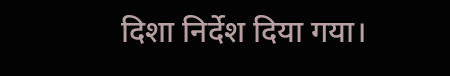दिशा निर्देश दिया गया।